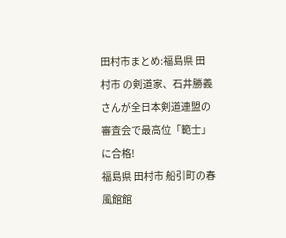田村市まとめ:福島県 田村市 の剣道家、石井勝義さんが全日本剣道連盟の審査会で最高位「範士」に合格!
福島県 田村市 船引町の春風館館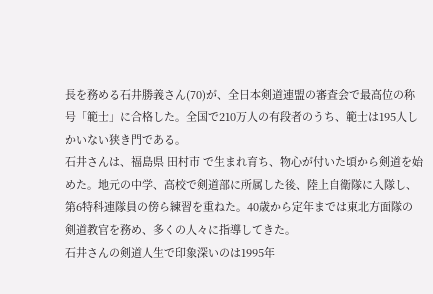長を務める石井勝義さん(70)が、全日本剣道連盟の審査会で最高位の称号「範士」に合格した。全国で210万人の有段者のうち、範士は195人しかいない狭き門である。
石井さんは、福島県 田村市 で生まれ育ち、物心が付いた頃から剣道を始めた。地元の中学、高校で剣道部に所属した後、陸上自衛隊に入隊し、第6特科連隊員の傍ら練習を重ねた。40歳から定年までは東北方面隊の剣道教官を務め、多くの人々に指導してきた。
石井さんの剣道人生で印象深いのは1995年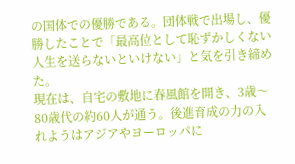の国体での優勝である。団体戦で出場し、優勝したことで「最高位として恥ずかしくない人生を送らないといけない」と気を引き締めた。
現在は、自宅の敷地に春風館を開き、3歳〜80歳代の約60人が通う。後進育成の力の入れようはアジアやヨーロッパに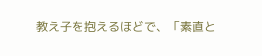教え子を抱えるほどで、「素直と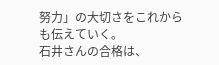努力」の大切さをこれからも伝えていく。
石井さんの合格は、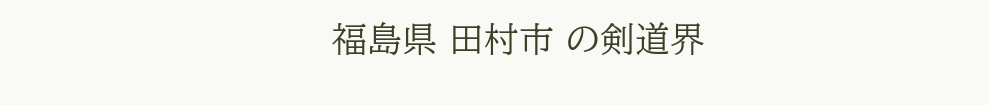福島県 田村市 の剣道界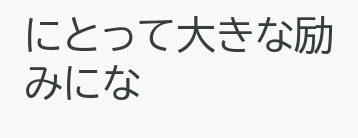にとって大きな励みにな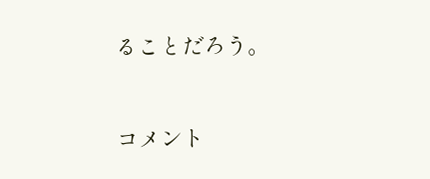ることだろう。


コメント